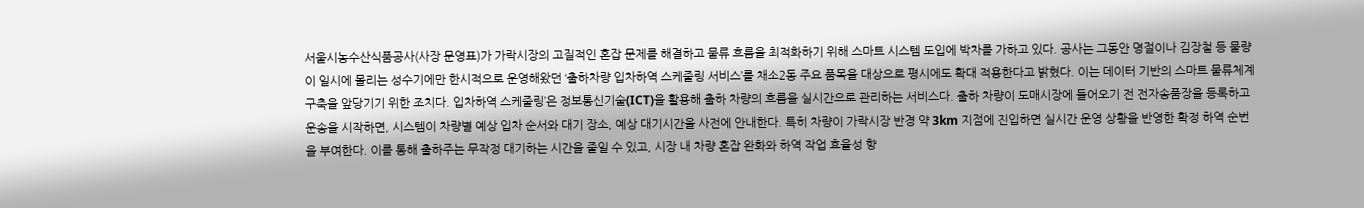서울시농수산식품공사(사장 문영표)가 가락시장의 고질적인 혼잡 문제를 해결하고 물류 흐름을 최적화하기 위해 스마트 시스템 도입에 박차를 가하고 있다. 공사는 그동안 명절이나 김장철 등 물량이 일시에 몰리는 성수기에만 한시적으로 운영해왔던 ‘출하차량 입차하역 스케줄링 서비스’를 채소2동 주요 품목을 대상으로 평시에도 확대 적용한다고 밝혔다. 이는 데이터 기반의 스마트 물류체계 구축을 앞당기기 위한 조치다. 입차하역 스케줄링’은 정보통신기술(ICT)을 활용해 출하 차량의 흐름을 실시간으로 관리하는 서비스다. 출하 차량이 도매시장에 들어오기 전 전자송품장을 등록하고 운송을 시작하면, 시스템이 차량별 예상 입차 순서와 대기 장소, 예상 대기시간을 사전에 안내한다. 특히 차량이 가락시장 반경 약 3km 지점에 진입하면 실시간 운영 상황을 반영한 확정 하역 순번을 부여한다. 이를 통해 출하주는 무작정 대기하는 시간을 줄일 수 있고, 시장 내 차량 혼잡 완화와 하역 작업 효율성 향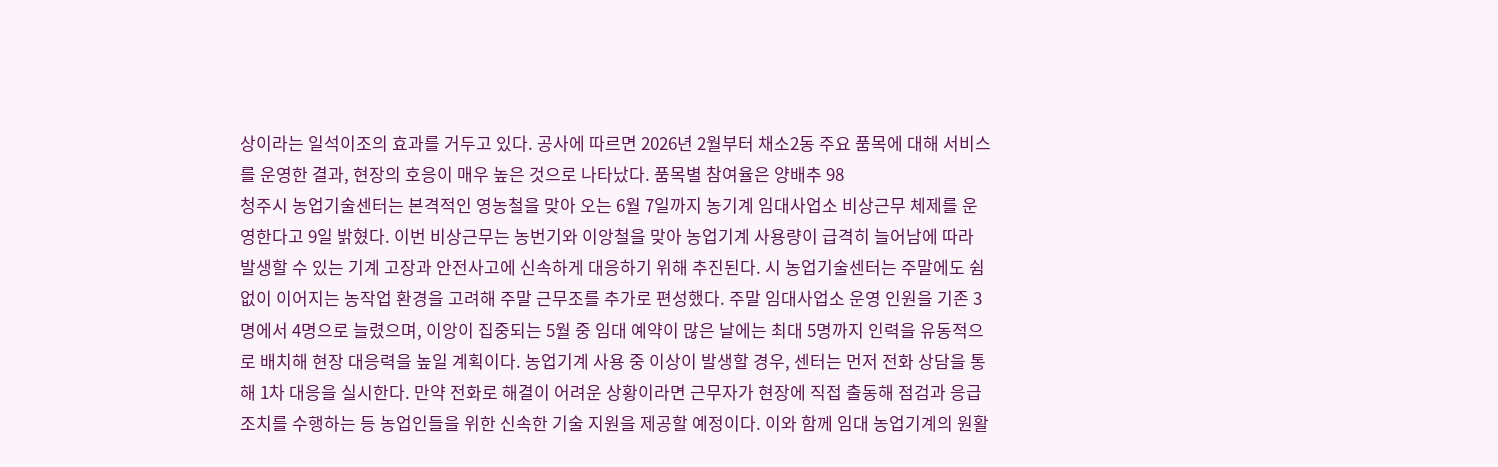상이라는 일석이조의 효과를 거두고 있다. 공사에 따르면 2026년 2월부터 채소2동 주요 품목에 대해 서비스를 운영한 결과, 현장의 호응이 매우 높은 것으로 나타났다. 품목별 참여율은 양배추 98
청주시 농업기술센터는 본격적인 영농철을 맞아 오는 6월 7일까지 농기계 임대사업소 비상근무 체제를 운영한다고 9일 밝혔다. 이번 비상근무는 농번기와 이앙철을 맞아 농업기계 사용량이 급격히 늘어남에 따라 발생할 수 있는 기계 고장과 안전사고에 신속하게 대응하기 위해 추진된다. 시 농업기술센터는 주말에도 쉼 없이 이어지는 농작업 환경을 고려해 주말 근무조를 추가로 편성했다. 주말 임대사업소 운영 인원을 기존 3명에서 4명으로 늘렸으며, 이앙이 집중되는 5월 중 임대 예약이 많은 날에는 최대 5명까지 인력을 유동적으로 배치해 현장 대응력을 높일 계획이다. 농업기계 사용 중 이상이 발생할 경우, 센터는 먼저 전화 상담을 통해 1차 대응을 실시한다. 만약 전화로 해결이 어려운 상황이라면 근무자가 현장에 직접 출동해 점검과 응급조치를 수행하는 등 농업인들을 위한 신속한 기술 지원을 제공할 예정이다. 이와 함께 임대 농업기계의 원활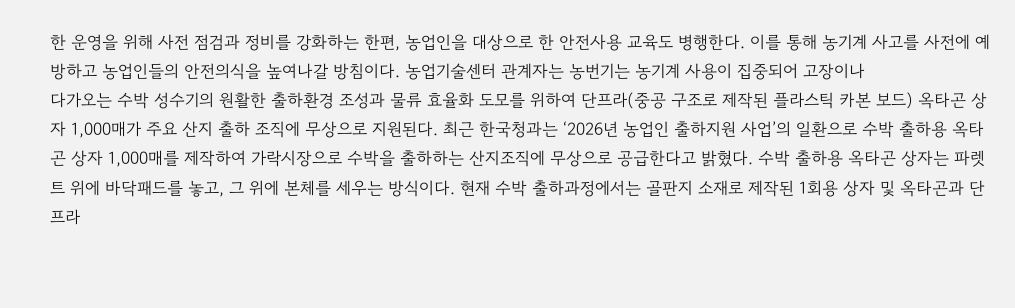한 운영을 위해 사전 점검과 정비를 강화하는 한편, 농업인을 대상으로 한 안전사용 교육도 병행한다. 이를 통해 농기계 사고를 사전에 예방하고 농업인들의 안전의식을 높여나갈 방침이다. 농업기술센터 관계자는 농번기는 농기계 사용이 집중되어 고장이나
다가오는 수박 성수기의 원활한 출하환경 조성과 물류 효율화 도모를 위하여 단프라(중공 구조로 제작된 플라스틱 카본 보드) 옥타곤 상자 1,000매가 주요 산지 출하 조직에 무상으로 지원된다. 최근 한국청과는 ‘2026년 농업인 출하지원 사업’의 일환으로 수박 출하용 옥타곤 상자 1,000매를 제작하여 가락시장으로 수박을 출하하는 산지조직에 무상으로 공급한다고 밝혔다. 수박 출하용 옥타곤 상자는 파렛트 위에 바닥패드를 놓고, 그 위에 본체를 세우는 방식이다. 현재 수박 출하과정에서는 골판지 소재로 제작된 1회용 상자 및 옥타곤과 단프라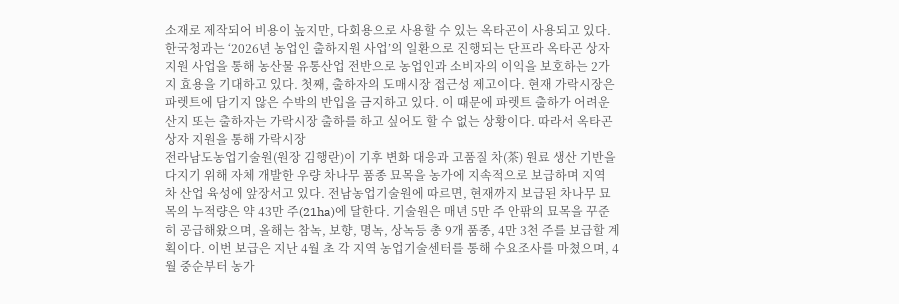소재로 제작되어 비용이 높지만, 다회용으로 사용할 수 있는 옥타곤이 사용되고 있다. 한국청과는 ‘2026년 농업인 출하지원 사업’의 일환으로 진행되는 단프라 옥타곤 상자 지원 사업을 통해 농산물 유통산업 전반으로 농업인과 소비자의 이익을 보호하는 2가지 효용을 기대하고 있다. 첫째, 출하자의 도매시장 접근성 제고이다. 현재 가락시장은 파렛트에 담기지 않은 수박의 반입을 금지하고 있다. 이 때문에 파렛트 출하가 어려운 산지 또는 출하자는 가락시장 출하를 하고 싶어도 할 수 없는 상황이다. 따라서 옥타곤 상자 지원을 통해 가락시장
전라남도농업기술원(원장 김행란)이 기후 변화 대응과 고품질 차(茶) 원료 생산 기반을 다지기 위해 자체 개발한 우량 차나무 품종 묘목을 농가에 지속적으로 보급하며 지역 차 산업 육성에 앞장서고 있다. 전남농업기술원에 따르면, 현재까지 보급된 차나무 묘목의 누적량은 약 43만 주(21ha)에 달한다. 기술원은 매년 5만 주 안팎의 묘목을 꾸준히 공급해왔으며, 올해는 참녹, 보향, 명녹, 상녹등 총 9개 품종, 4만 3천 주를 보급할 계획이다. 이번 보급은 지난 4월 초 각 지역 농업기술센터를 통해 수요조사를 마쳤으며, 4월 중순부터 농가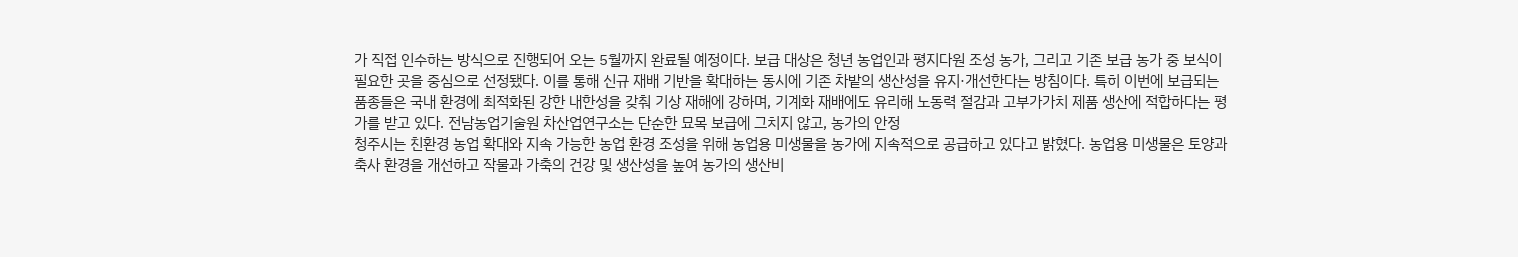가 직접 인수하는 방식으로 진행되어 오는 5월까지 완료될 예정이다. 보급 대상은 청년 농업인과 평지다원 조성 농가, 그리고 기존 보급 농가 중 보식이 필요한 곳을 중심으로 선정됐다. 이를 통해 신규 재배 기반을 확대하는 동시에 기존 차밭의 생산성을 유지·개선한다는 방침이다. 특히 이번에 보급되는 품종들은 국내 환경에 최적화된 강한 내한성을 갖춰 기상 재해에 강하며, 기계화 재배에도 유리해 노동력 절감과 고부가가치 제품 생산에 적합하다는 평가를 받고 있다. 전남농업기술원 차산업연구소는 단순한 묘목 보급에 그치지 않고, 농가의 안정
청주시는 친환경 농업 확대와 지속 가능한 농업 환경 조성을 위해 농업용 미생물을 농가에 지속적으로 공급하고 있다고 밝혔다. 농업용 미생물은 토양과 축사 환경을 개선하고 작물과 가축의 건강 및 생산성을 높여 농가의 생산비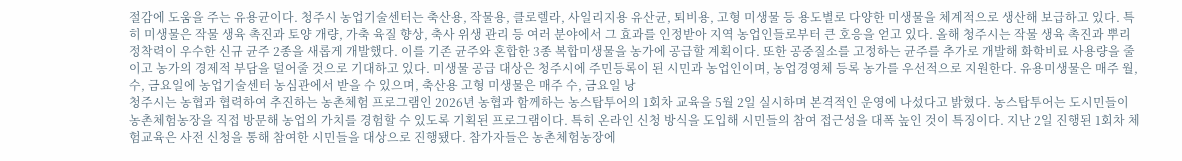절감에 도움을 주는 유용균이다. 청주시 농업기술센터는 축산용, 작물용, 클로렐라, 사일리지용 유산균, 퇴비용, 고형 미생물 등 용도별로 다양한 미생물을 체계적으로 생산해 보급하고 있다. 특히 미생물은 작물 생육 촉진과 토양 개량, 가축 육질 향상, 축사 위생 관리 등 여러 분야에서 그 효과를 인정받아 지역 농업인들로부터 큰 호응을 얻고 있다. 올해 청주시는 작물 생육 촉진과 뿌리 정착력이 우수한 신규 균주 2종을 새롭게 개발했다. 이를 기존 균주와 혼합한 3종 복합미생물을 농가에 공급할 계획이다. 또한 공중질소를 고정하는 균주를 추가로 개발해 화학비료 사용량을 줄이고 농가의 경제적 부담을 덜어줄 것으로 기대하고 있다. 미생물 공급 대상은 청주시에 주민등록이 된 시민과 농업인이며, 농업경영체 등록 농가를 우선적으로 지원한다. 유용미생물은 매주 월, 수, 금요일에 농업기술센터 농심관에서 받을 수 있으며, 축산용 고형 미생물은 매주 수, 금요일 낭
청주시는 농협과 협력하여 추진하는 농촌체험 프로그램인 2026년 농협과 함께하는 농스탑투어의 1회차 교육을 5월 2일 실시하며 본격적인 운영에 나섰다고 밝혔다. 농스탑투어는 도시민들이 농촌체험농장을 직접 방문해 농업의 가치를 경험할 수 있도록 기획된 프로그램이다. 특히 온라인 신청 방식을 도입해 시민들의 참여 접근성을 대폭 높인 것이 특징이다. 지난 2일 진행된 1회차 체험교육은 사전 신청을 통해 참여한 시민들을 대상으로 진행됐다. 참가자들은 농촌체험농장에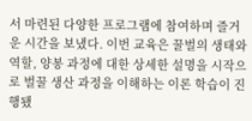서 마련된 다양한 프로그램에 참여하며 즐거운 시간을 보냈다. 이번 교육은 꿀벌의 생태와 역할, 양봉 과정에 대한 상세한 설명을 시작으로 벌꿀 생산 과정을 이해하는 이론 학습이 진행됐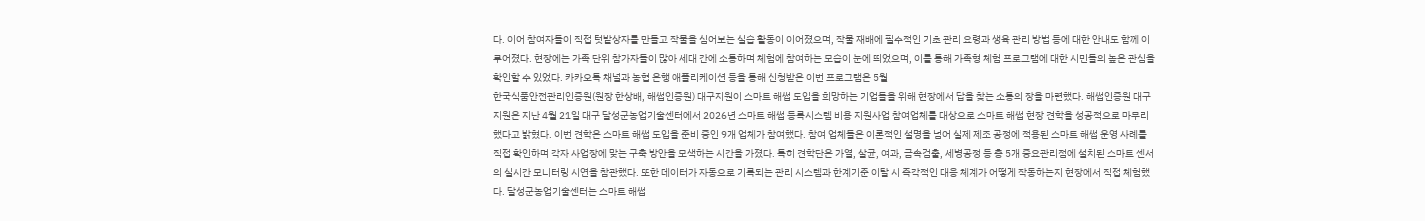다. 이어 참여자들이 직접 텃밭상자를 만들고 작물을 심어보는 실습 활동이 이어졌으며, 작물 재배에 필수적인 기초 관리 요령과 생육 관리 방법 등에 대한 안내도 함께 이루어졌다. 현장에는 가족 단위 참가자들이 많아 세대 간에 소통하며 체험에 참여하는 모습이 눈에 띄었으며, 이를 통해 가족형 체험 프로그램에 대한 시민들의 높은 관심을 확인할 수 있었다. 카카오톡 채널과 농협 은행 애플리케이션 등을 통해 신청받은 이번 프로그램은 5월
한국식품안전관리인증원(원장 한상배, 해썹인증원) 대구지원이 스마트 해썹 도입을 희망하는 기업들을 위해 현장에서 답을 찾는 소통의 장을 마련했다. 해썹인증원 대구지원은 지난 4월 21일 대구 달성군농업기술센터에서 2026년 스마트 해썹 등록시스템 비용 지원사업 참여업체를 대상으로 스마트 해썹 현장 견학을 성공적으로 마무리했다고 밝혔다. 이번 견학은 스마트 해썹 도입을 준비 중인 9개 업체가 참여했다. 참여 업체들은 이론적인 설명을 넘어 실제 제조 공정에 적용된 스마트 해썹 운영 사례를 직접 확인하며 각자 사업장에 맞는 구축 방안을 모색하는 시간을 가졌다. 특히 견학단은 가열, 살균, 여과, 금속검출, 세병공정 등 총 5개 중요관리점에 설치된 스마트 센서의 실시간 모니터링 시연을 참관했다. 또한 데이터가 자동으로 기록되는 관리 시스템과 한계기준 이탈 시 즉각적인 대응 체계가 어떻게 작동하는지 현장에서 직접 체험했다. 달성군농업기술센터는 스마트 해썹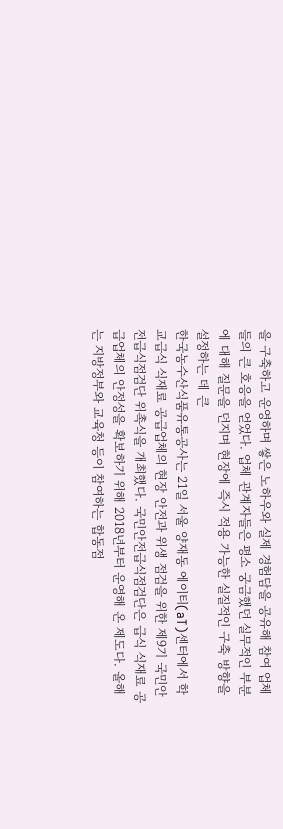을 구축하고 운영하며 쌓은 노하우와 실제 경험담을 공유해 참여 업체들의 큰 호응을 얻었다. 업체 관계자들은 평소 궁금했던 실무적인 부분에 대해 질문을 던지며 현장에 즉시 적용 가능한 실질적인 구축 방향을 설정하는 데 큰
한국농수산식품유통공사는 21일 서울 양재동 에이티(aT)센터에서 학교급식 식재료 공급업체의 현장 안전과 위생 점검을 위한 제9기 국민안전급식점검단 위촉식을 개최했다. 국민안전급식점검단은 급식 식재료 공급업체의 안정성을 확보하기 위해 2018년부터 운영해 온 제도다. 올해는 지방정부와 교육청 등이 참여하는 합동점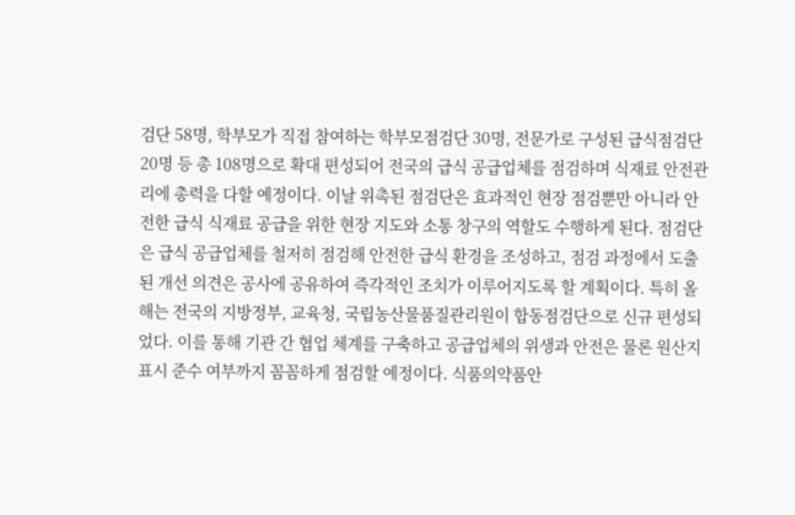검단 58명, 학부모가 직접 참여하는 학부모점검단 30명, 전문가로 구성된 급식점검단 20명 등 총 108명으로 확대 편성되어 전국의 급식 공급업체를 점검하며 식재료 안전관리에 총력을 다할 예정이다. 이날 위촉된 점검단은 효과적인 현장 점검뿐만 아니라 안전한 급식 식재료 공급을 위한 현장 지도와 소통 창구의 역할도 수행하게 된다. 점검단은 급식 공급업체를 철저히 점검해 안전한 급식 환경을 조성하고, 점검 과정에서 도출된 개선 의견은 공사에 공유하여 즉각적인 조치가 이루어지도록 할 계획이다. 특히 올해는 전국의 지방정부, 교육청, 국립농산물품질관리원이 합동점검단으로 신규 편성되었다. 이를 통해 기관 간 협업 체계를 구축하고 공급업체의 위생과 안전은 물론 원산지 표시 준수 여부까지 꼼꼼하게 점검할 예정이다. 식품의약품안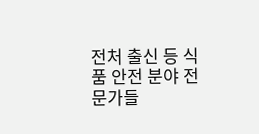전처 출신 등 식품 안전 분야 전문가들